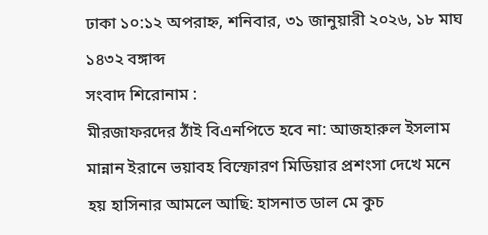ঢাকা ১০:১২ অপরাহ্ন, শনিবার, ৩১ জানুয়ারী ২০২৬, ১৮ মাঘ ১৪৩২ বঙ্গাব্দ
সংবাদ শিরোনাম :
মীরজাফরদের ঠাঁই বিএনপিতে হবে না: আজহারুল ইসলাম মান্নান ইরানে ভয়াবহ বিস্ফোরণ মিডিয়ার প্রশংসা দেখে মনে হয় হাসিনার আমলে আছি: হাসনাত ডাল মে কুচ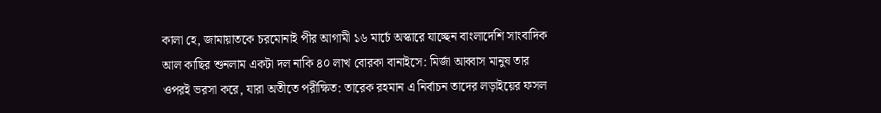কালা হে, জামায়াতকে চরমোনাই পীর আগামী ১৬ মার্চে অস্কারে যাচ্ছেন বাংলাদেশি সাংবাদিক আল কাছির শুনলাম একটা দল নাকি ৪০ লাখ বোরকা বানাইসে: মির্জা আব্বাস মানুষ তার ওপরই ভরসা করে, যারা অতীতে পরীক্ষিত: তারেক রহমান এ নির্বাচন তাদের লড়াইয়ের ফসল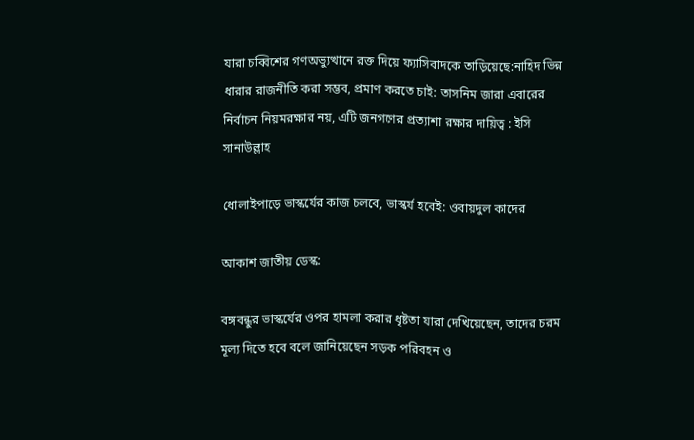যারা চব্বিশের গণঅভ্যুত্থানে রক্ত দিয়ে ফ্যাসিবাদকে তাড়িয়েছে:নাহিদ ভিন্ন ধারার রাজনীতি করা সম্ভব, প্রমাণ করতে চাই: তাসনিম জারা এবারের নির্বাচন নিয়মরক্ষার নয়, এটি জনগণের প্রত্যাশা রক্ষার দায়িত্ব : ইসি সানাউল্লাহ

ধোলাইপাড়ে ভাস্কর্যের কাজ চলবে, ভাস্কর্য হবেই: ওবায়দুল কাদের

আকাশ জাতীয় ডেস্ক:

বঙ্গবন্ধুর ভাস্কর্যের ওপর হামলা করার ধৃষ্টতা যারা দেখিয়েছেন, তাদের চরম মূল্য দিতে হবে বলে জানিয়েছেন সড়ক পরিবহন ও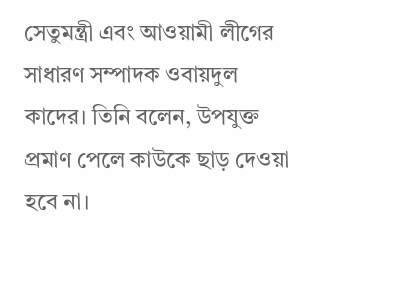সেতুমন্ত্রী এবং আওয়ামী লীগের সাধারণ সম্পাদক ওবায়দুল কাদের। তিনি বলেন, উপযুক্ত প্রমাণ পেলে কাউকে ছাড় দেওয়া হবে না।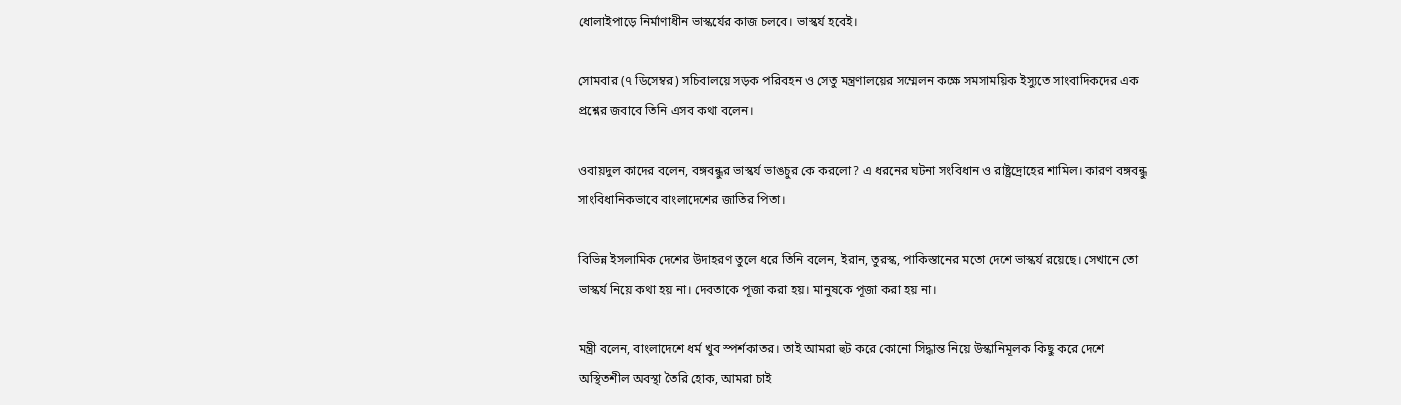ধোলাইপাড়ে নির্মাণাধীন ভাস্কর্যের কাজ চলবে। ভাস্কর্য হবেই।

সোমবার (৭ ডিসেম্বর) সচিবালয়ে সড়ক পরিবহন ও সেতু মন্ত্রণালয়ের সম্মেলন কক্ষে সমসাময়িক ইস্যুতে সাংবাদিকদের এক প্রশ্নের জবাবে তিনি এসব কথা বলেন।

ওবায়দুল কাদের বলেন, বঙ্গবন্ধুর ভাস্কর্য ভাঙচুর কে করলো? এ ধরনের ঘটনা সংবিধান ও রাষ্ট্রদ্রোহের শামিল। কারণ বঙ্গবন্ধু সাংবিধানিকভাবে বাংলাদেশের জাতির পিতা।

বিভিন্ন ইসলামিক দেশের উদাহরণ তুলে ধরে তিনি বলেন, ইরান, তুরস্ক, পাকিস্তানের মতো দেশে ভাস্কর্য রয়েছে। সেখানে তো ভাস্কর্য নিয়ে কথা হয় না। দেবতাকে পূজা করা হয়। মানুষকে পূজা করা হয় না।

মন্ত্রী বলেন, বাংলাদেশে ধর্ম খুব স্পর্শকাতর। তাই আমরা হুট করে কোনো সিদ্ধান্ত নিয়ে উস্কানিমূলক কিছু করে দেশে অস্থিতশীল অবস্থা তৈরি হোক, আমরা চাই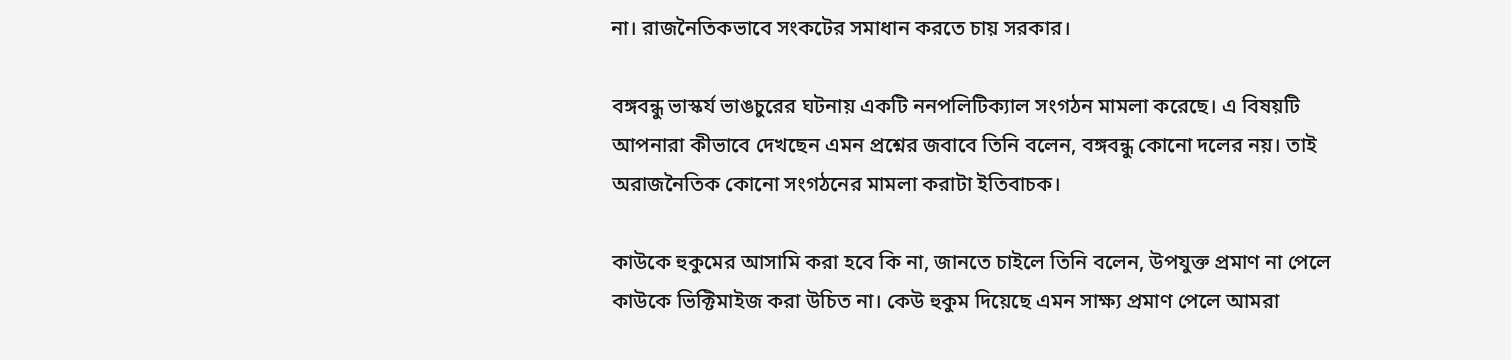না। রাজনৈতিকভাবে সংকটের সমাধান করতে চায় সরকার।

বঙ্গবন্ধু ভাস্কর্য ভাঙচুরের ঘটনায় একটি ননপলিটিক্যাল সংগঠন মামলা করেছে। এ বিষয়টি আপনারা কীভাবে দেখছেন এমন প্রশ্নের জবাবে তিনি বলেন, বঙ্গবন্ধু কোনো দলের নয়। তাই অরাজনৈতিক কোনো সংগঠনের মামলা করাটা ইতিবাচক।

কাউকে হুকুমের আসামি করা হবে কি না, জানতে চাইলে তিনি বলেন, উপযুক্ত প্রমাণ না পেলে কাউকে ভিক্টিমাইজ করা উচিত না। কেউ হুকুম দিয়েছে এমন সাক্ষ্য প্রমাণ পেলে আমরা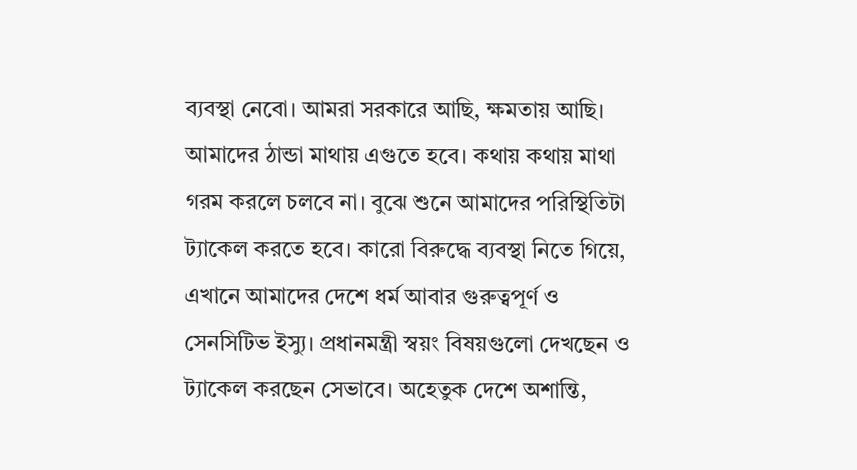ব্যবস্থা নেবো। আমরা সরকারে আছি, ক্ষমতায় আছি। আমাদের ঠান্ডা মাথায় এগুতে হবে। কথায় কথায় মাথা গরম করলে চলবে না। বুঝে শুনে আমাদের পরিস্থিতিটা ট্যাকেল করতে হবে। কারো বিরুদ্ধে ব্যবস্থা নিতে গিয়ে, এখানে আমাদের দেশে ধর্ম আবার গুরুত্বপূর্ণ ও সেনসিটিভ ইস্যু। প্রধানমন্ত্রী স্বয়ং বিষয়গুলো দেখছেন ও ট্যাকেল করছেন সেভাবে। অহেতুক দেশে অশান্তি,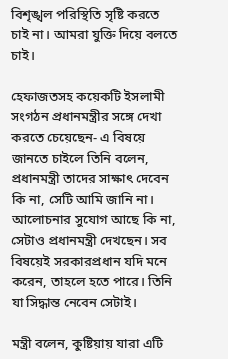বিশৃঙ্খল পরিস্থিতি সৃষ্টি করতে চাই না। আমরা যুক্তি দিয়ে বলতে চাই।

হেফাজতসহ কয়েকটি ইসলামী সংগঠন প্রধানমন্ত্রীর সঙ্গে দেখা করতে চেয়েছেন- এ বিষয়ে জানতে চাইলে তিনি বলেন, প্রধানমন্ত্রী তাদের সাক্ষাৎ দেবেন কি না, সেটি আমি জানি না। আলোচনার সুযোগ আছে কি না, সেটাও প্রধানমন্ত্রী দেখছেন। সব বিষয়েই সরকারপ্রধান যদি মনে করেন, তাহলে হতে পারে। তিনি যা সিদ্ধান্ত নেবেন সেটাই।

মন্ত্রী বলেন, কুষ্টিয়ায় যারা এটি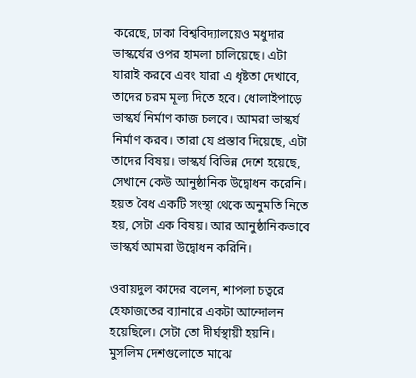করেছে, ঢাকা বিশ্ববিদ্যালয়েও মধুদার ভাস্কর্যের ওপর হামলা চালিয়েছে। এটা যারাই করবে এবং যারা এ ধৃষ্টতা দেখাবে, তাদের চরম মূল্য দিতে হবে। ধোলাইপাড়ে ভাস্কর্য নির্মাণ কাজ চলবে। আমরা ভাস্কর্য নির্মাণ করব। তারা যে প্রস্তাব দিয়েছে, এটা তাদের বিষয়। ভাস্কর্য বিভিন্ন দেশে হয়েছে, সেখানে কেউ আনুষ্ঠানিক উদ্বোধন করেনি। হয়ত বৈধ একটি সংস্থা থেকে অনুমতি নিতে হয়, সেটা এক বিষয়। আর আনুষ্ঠানিকভাবে ভাস্কর্য আমরা উদ্বোধন করিনি।

ওবায়দুল কাদের বলেন, শাপলা চত্বরে হেফাজতের ব্যানারে একটা আন্দোলন হয়েছিলে। সেটা তো দীর্ঘস্থায়ী হয়নি। মুসলিম দেশগুলোতে মাঝে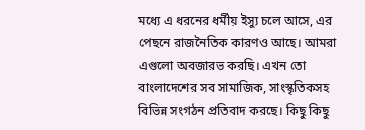মধ্যে এ ধরনের ধর্মীয় ইস্যু চলে আসে, এর পেছনে রাজনৈতিক কারণও আছে। আমরা এগুলো অবজারভ করছি। এখন তো বাংলাদেশের সব সামাজিক, সাংস্কৃতিকসহ বিভিন্ন সংগঠন প্রতিবাদ করছে। কিছু কিছু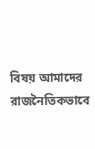বিষয় আমাদের রাজনৈতিকভাবে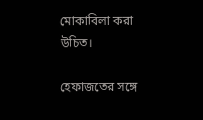মোকাবিলা করা উচিত।

হেফাজতের সঙ্গে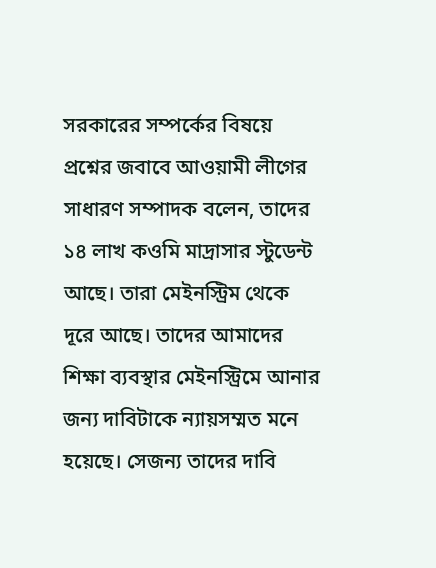সরকারের সম্পর্কের বিষয়ে প্রশ্নের জবাবে আওয়ামী লীগের সাধারণ সম্পাদক বলেন, তাদের ১৪ লাখ কওমি মাদ্রাসার স্টুডেন্ট আছে। তারা মেইনস্ট্রিম থেকে দূরে আছে। তাদের আমাদের শিক্ষা ব্যবস্থার মেইনস্ট্রিমে আনার জন্য দাবিটাকে ন্যায়সম্মত মনে হয়েছে। সেজন্য তাদের দাবি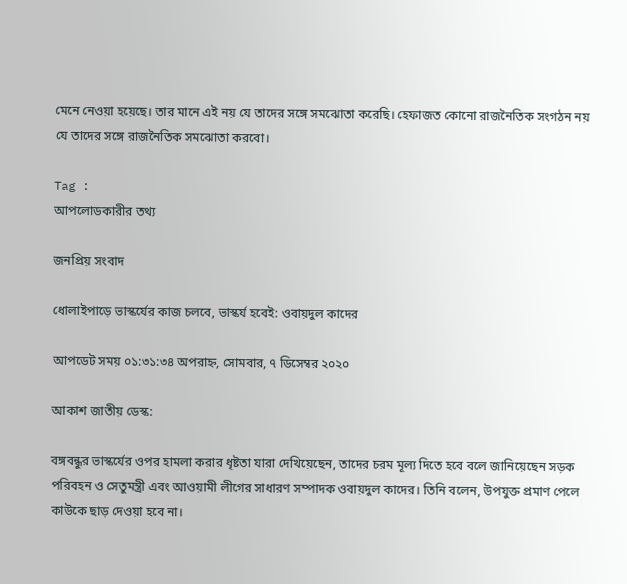মেনে নেওয়া হয়েছে। তার মানে এই নয় যে তাদের সঙ্গে সমঝোতা করেছি। হেফাজত কোনো রাজনৈতিক সংগঠন নয় যে তাদের সঙ্গে রাজনৈতিক সমঝোতা করবো।

Tag :
আপলোডকারীর তথ্য

জনপ্রিয় সংবাদ

ধোলাইপাড়ে ভাস্কর্যের কাজ চলবে, ভাস্কর্য হবেই: ওবায়দুল কাদের

আপডেট সময় ০১:৩১:৩৪ অপরাহ্ন, সোমবার, ৭ ডিসেম্বর ২০২০

আকাশ জাতীয় ডেস্ক:

বঙ্গবন্ধুর ভাস্কর্যের ওপর হামলা করার ধৃষ্টতা যারা দেখিয়েছেন, তাদের চরম মূল্য দিতে হবে বলে জানিয়েছেন সড়ক পরিবহন ও সেতুমন্ত্রী এবং আওয়ামী লীগের সাধারণ সম্পাদক ওবায়দুল কাদের। তিনি বলেন, উপযুক্ত প্রমাণ পেলে কাউকে ছাড় দেওয়া হবে না।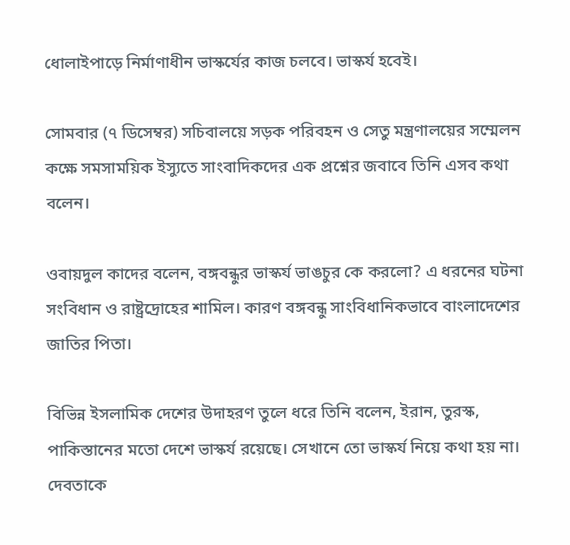ধোলাইপাড়ে নির্মাণাধীন ভাস্কর্যের কাজ চলবে। ভাস্কর্য হবেই।

সোমবার (৭ ডিসেম্বর) সচিবালয়ে সড়ক পরিবহন ও সেতু মন্ত্রণালয়ের সম্মেলন কক্ষে সমসাময়িক ইস্যুতে সাংবাদিকদের এক প্রশ্নের জবাবে তিনি এসব কথা বলেন।

ওবায়দুল কাদের বলেন, বঙ্গবন্ধুর ভাস্কর্য ভাঙচুর কে করলো? এ ধরনের ঘটনা সংবিধান ও রাষ্ট্রদ্রোহের শামিল। কারণ বঙ্গবন্ধু সাংবিধানিকভাবে বাংলাদেশের জাতির পিতা।

বিভিন্ন ইসলামিক দেশের উদাহরণ তুলে ধরে তিনি বলেন, ইরান, তুরস্ক, পাকিস্তানের মতো দেশে ভাস্কর্য রয়েছে। সেখানে তো ভাস্কর্য নিয়ে কথা হয় না। দেবতাকে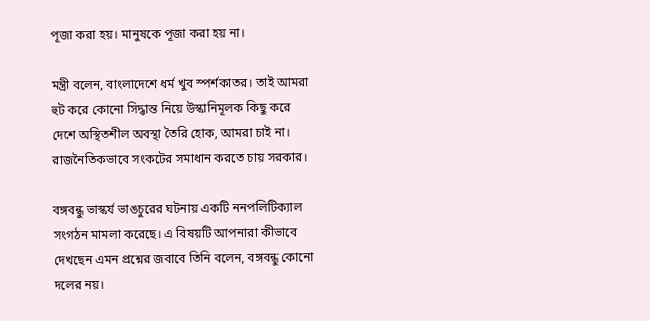পূজা করা হয়। মানুষকে পূজা করা হয় না।

মন্ত্রী বলেন, বাংলাদেশে ধর্ম খুব স্পর্শকাতর। তাই আমরা হুট করে কোনো সিদ্ধান্ত নিয়ে উস্কানিমূলক কিছু করে দেশে অস্থিতশীল অবস্থা তৈরি হোক, আমরা চাই না। রাজনৈতিকভাবে সংকটের সমাধান করতে চায় সরকার।

বঙ্গবন্ধু ভাস্কর্য ভাঙচুরের ঘটনায় একটি ননপলিটিক্যাল সংগঠন মামলা করেছে। এ বিষয়টি আপনারা কীভাবে দেখছেন এমন প্রশ্নের জবাবে তিনি বলেন, বঙ্গবন্ধু কোনো দলের নয়।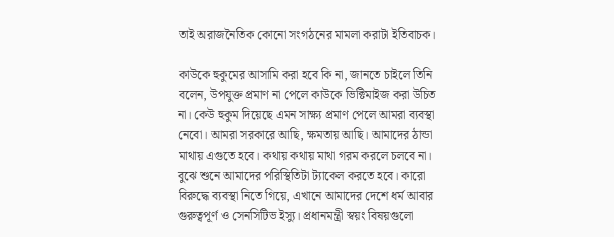তাই অরাজনৈতিক কোনো সংগঠনের মামলা করাটা ইতিবাচক।

কাউকে হুকুমের আসামি করা হবে কি না, জানতে চাইলে তিনি বলেন, উপযুক্ত প্রমাণ না পেলে কাউকে ভিক্টিমাইজ করা উচিত না। কেউ হুকুম দিয়েছে এমন সাক্ষ্য প্রমাণ পেলে আমরা ব্যবস্থা নেবো। আমরা সরকারে আছি, ক্ষমতায় আছি। আমাদের ঠান্ডা মাথায় এগুতে হবে। কথায় কথায় মাথা গরম করলে চলবে না। বুঝে শুনে আমাদের পরিস্থিতিটা ট্যাকেল করতে হবে। কারো বিরুদ্ধে ব্যবস্থা নিতে গিয়ে, এখানে আমাদের দেশে ধর্ম আবার গুরুত্বপূর্ণ ও সেনসিটিভ ইস্যু। প্রধানমন্ত্রী স্বয়ং বিষয়গুলো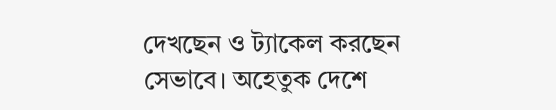দেখছেন ও ট্যাকেল করছেন সেভাবে। অহেতুক দেশে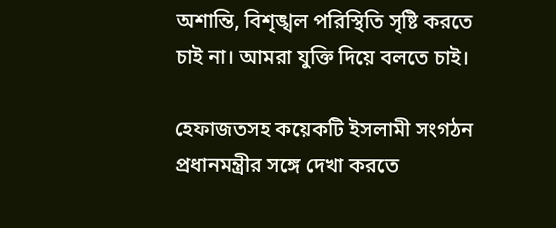অশান্তি, বিশৃঙ্খল পরিস্থিতি সৃষ্টি করতে চাই না। আমরা যুক্তি দিয়ে বলতে চাই।

হেফাজতসহ কয়েকটি ইসলামী সংগঠন প্রধানমন্ত্রীর সঙ্গে দেখা করতে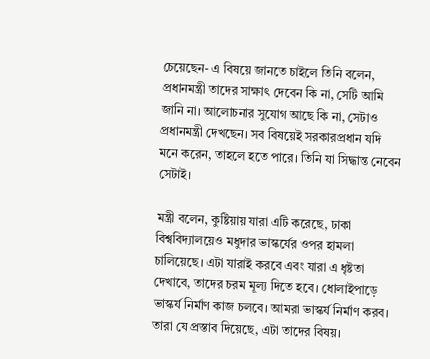চেয়েছেন- এ বিষয়ে জানতে চাইলে তিনি বলেন, প্রধানমন্ত্রী তাদের সাক্ষাৎ দেবেন কি না, সেটি আমি জানি না। আলোচনার সুযোগ আছে কি না, সেটাও প্রধানমন্ত্রী দেখছেন। সব বিষয়েই সরকারপ্রধান যদি মনে করেন, তাহলে হতে পারে। তিনি যা সিদ্ধান্ত নেবেন সেটাই।

মন্ত্রী বলেন, কুষ্টিয়ায় যারা এটি করেছে, ঢাকা বিশ্ববিদ্যালয়েও মধুদার ভাস্কর্যের ওপর হামলা চালিয়েছে। এটা যারাই করবে এবং যারা এ ধৃষ্টতা দেখাবে, তাদের চরম মূল্য দিতে হবে। ধোলাইপাড়ে ভাস্কর্য নির্মাণ কাজ চলবে। আমরা ভাস্কর্য নির্মাণ করব। তারা যে প্রস্তাব দিয়েছে, এটা তাদের বিষয়।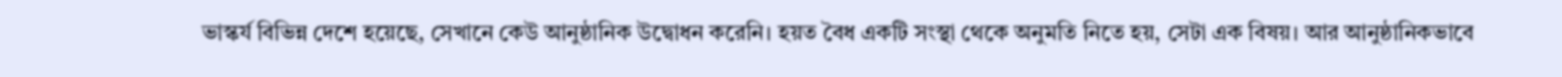ভাস্কর্য বিভিন্ন দেশে হয়েছে, সেখানে কেউ আনুষ্ঠানিক উদ্বোধন করেনি। হয়ত বৈধ একটি সংস্থা থেকে অনুমতি নিতে হয়, সেটা এক বিষয়। আর আনুষ্ঠানিকভাবে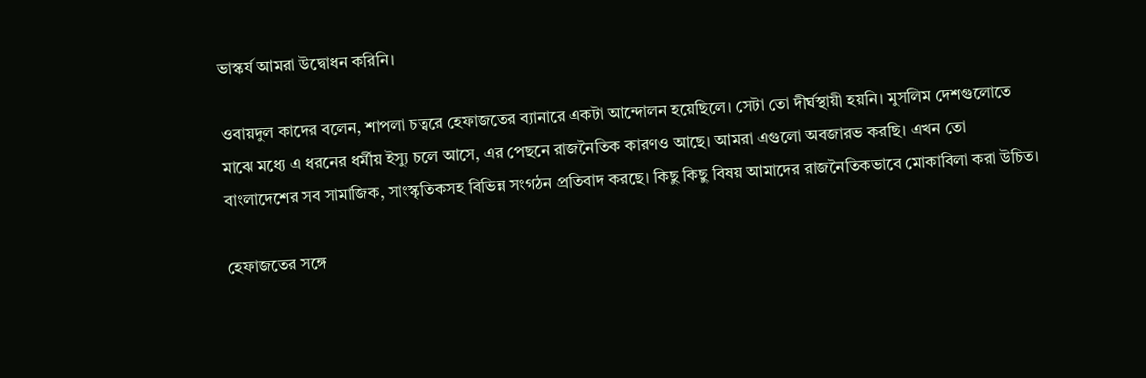ভাস্কর্য আমরা উদ্বোধন করিনি।

ওবায়দুল কাদের বলেন, শাপলা চত্বরে হেফাজতের ব্যানারে একটা আন্দোলন হয়েছিলে। সেটা তো দীর্ঘস্থায়ী হয়নি। মুসলিম দেশগুলোতে মাঝে মধ্যে এ ধরনের ধর্মীয় ইস্যু চলে আসে, এর পেছনে রাজনৈতিক কারণও আছে। আমরা এগুলো অবজারভ করছি। এখন তো বাংলাদেশের সব সামাজিক, সাংস্কৃতিকসহ বিভিন্ন সংগঠন প্রতিবাদ করছে। কিছু কিছু বিষয় আমাদের রাজনৈতিকভাবে মোকাবিলা করা উচিত।

হেফাজতের সঙ্গে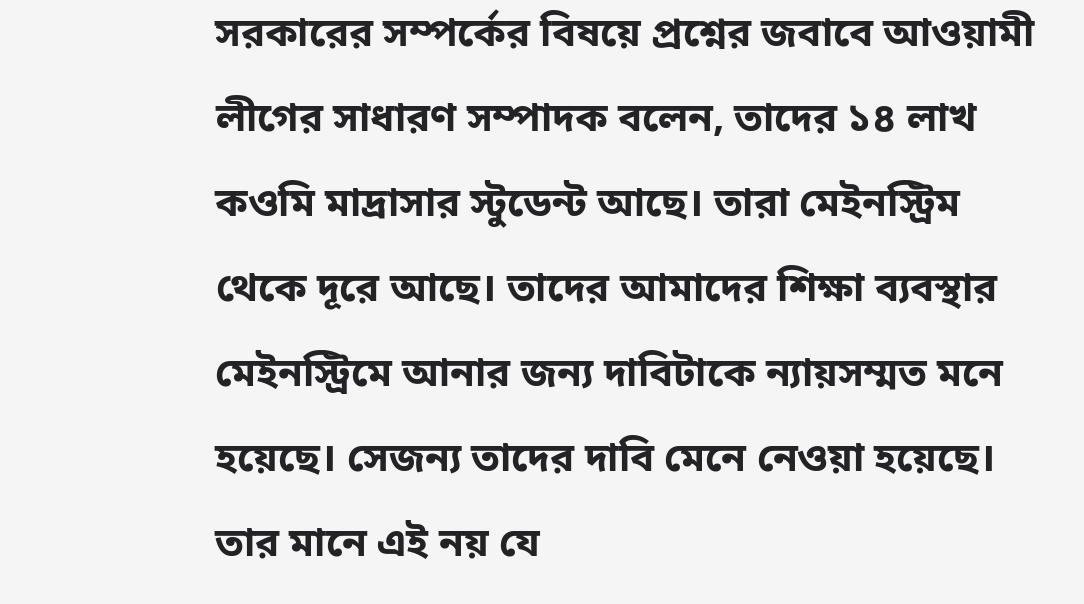সরকারের সম্পর্কের বিষয়ে প্রশ্নের জবাবে আওয়ামী লীগের সাধারণ সম্পাদক বলেন, তাদের ১৪ লাখ কওমি মাদ্রাসার স্টুডেন্ট আছে। তারা মেইনস্ট্রিম থেকে দূরে আছে। তাদের আমাদের শিক্ষা ব্যবস্থার মেইনস্ট্রিমে আনার জন্য দাবিটাকে ন্যায়সম্মত মনে হয়েছে। সেজন্য তাদের দাবি মেনে নেওয়া হয়েছে। তার মানে এই নয় যে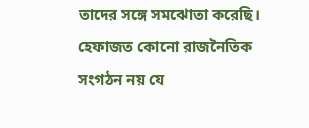তাদের সঙ্গে সমঝোতা করেছি। হেফাজত কোনো রাজনৈতিক সংগঠন নয় যে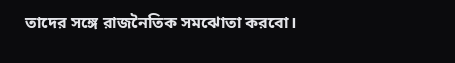তাদের সঙ্গে রাজনৈতিক সমঝোতা করবো।